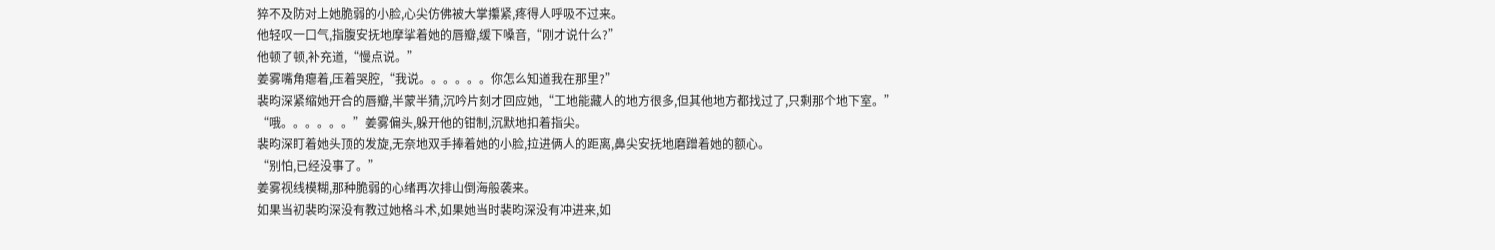猝不及防对上她脆弱的小脸,心尖仿佛被大掌攥紧,疼得人呼吸不过来。
他轻叹一口气,指腹安抚地摩挲着她的唇瓣,缓下嗓音,“刚才说什么?”
他顿了顿,补充道,“慢点说。”
姜雾嘴角瘪着,压着哭腔,“我说。。。。。。你怎么知道我在那里?”
裴昀深紧缩她开合的唇瓣,半蒙半猜,沉吟片刻才回应她,“工地能藏人的地方很多,但其他地方都找过了,只剩那个地下室。”
“哦。。。。。。”姜雾偏头,躲开他的钳制,沉默地扣着指尖。
裴昀深盯着她头顶的发旋,无奈地双手捧着她的小脸,拉进俩人的距离,鼻尖安抚地磨蹭着她的额心。
“别怕,已经没事了。”
姜雾视线模糊,那种脆弱的心绪再次排山倒海般袭来。
如果当初裴昀深没有教过她格斗术,如果她当时裴昀深没有冲进来,如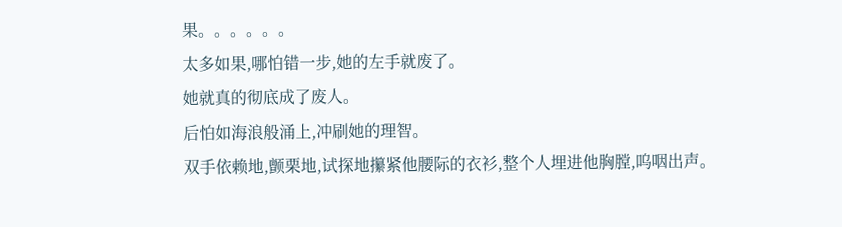果。。。。。。
太多如果,哪怕错一步,她的左手就废了。
她就真的彻底成了废人。
后怕如海浪般涌上,冲刷她的理智。
双手依赖地,颤栗地,试探地攥紧他腰际的衣衫,整个人埋进他胸膛,呜咽出声。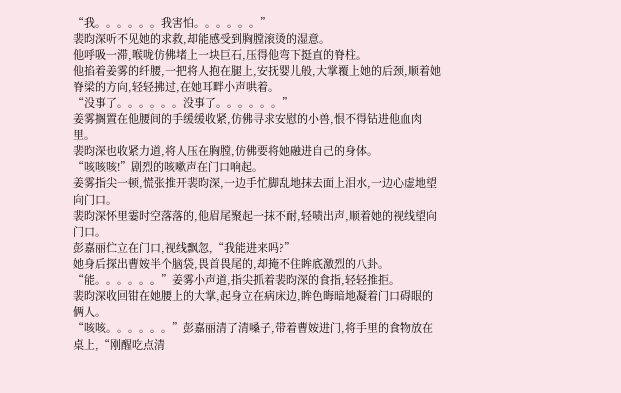“我。。。。。。我害怕。。。。。。”
裴昀深听不见她的求救,却能感受到胸膛滚烫的湿意。
他呼吸一滞,喉咙仿佛堵上一块巨石,压得他弯下挺直的脊柱。
他掐着姜雾的纤腰,一把将人抱在腿上,安抚婴儿般,大掌覆上她的后颈,顺着她脊梁的方向,轻轻拂过,在她耳畔小声哄着。
“没事了。。。。。。没事了。。。。。。”
姜雾搁置在他腰间的手缓缓收紧,仿佛寻求安慰的小兽,恨不得钻进他血肉里。
裴昀深也收紧力道,将人压在胸膛,仿佛要将她融进自己的身体。
“咳咳咳!”剧烈的咳嗽声在门口响起。
姜雾指尖一顿,慌张推开裴昀深,一边手忙脚乱地抹去面上泪水,一边心虚地望向门口。
裴昀深怀里霎时空落落的,他眉尾聚起一抹不耐,轻啧出声,顺着她的视线望向门口。
彭嘉丽伫立在门口,视线飘忽,“我能进来吗?”
她身后探出曹姲半个脑袋,畏首畏尾的,却掩不住眸底激烈的八卦。
“能。。。。。。”姜雾小声道,指尖抓着裴昀深的食指,轻轻推拒。
裴昀深收回钳在她腰上的大掌,起身立在病床边,眸色晦暗地凝着门口碍眼的俩人。
“咳咳。。。。。。”彭嘉丽清了清嗓子,带着曹姲进门,将手里的食物放在桌上,“刚醒吃点清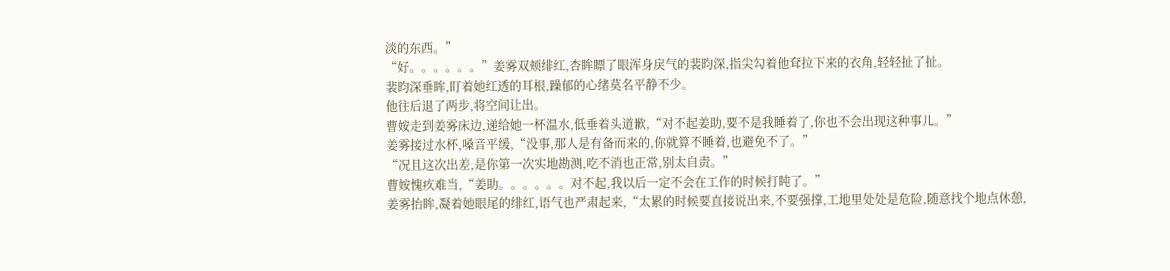淡的东西。”
“好。。。。。。”姜雾双颊绯红,杏眸瞟了眼浑身戾气的裴昀深,指尖勾着他耷拉下来的衣角,轻轻扯了扯。
裴昀深垂眸,盯着她红透的耳根,躁郁的心绪莫名平静不少。
他往后退了两步,将空间让出。
曹姲走到姜雾床边,递给她一杯温水,低垂着头道歉,“对不起姜助,要不是我睡着了,你也不会出现这种事儿。”
姜雾接过水杯,嗓音平缓,“没事,那人是有备而来的,你就算不睡着,也避免不了。”
“况且这次出差,是你第一次实地勘测,吃不消也正常,别太自责。”
曹姲愧疚难当,“姜助。。。。。。对不起,我以后一定不会在工作的时候打盹了。”
姜雾抬眸,凝着她眼尾的绯红,语气也严肃起来,“太累的时候要直接说出来,不要强撑,工地里处处是危险,随意找个地点休憩,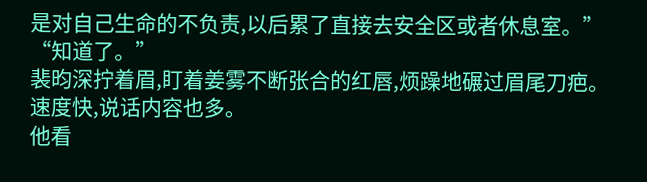是对自己生命的不负责,以后累了直接去安全区或者休息室。”
“知道了。”
裴昀深拧着眉,盯着姜雾不断张合的红唇,烦躁地碾过眉尾刀疤。
速度快,说话内容也多。
他看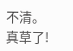不清。
真草了!